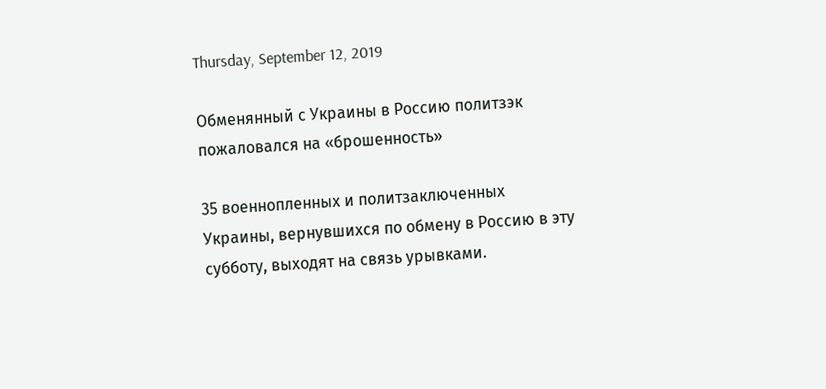Thursday, September 12, 2019

Обменянный с Украины в Россию политзэк пожаловался на «брошенность»

35 военнопленных и политзаключенных Украины, вернувшихся по обмену в Россию в эту субботу, выходят на связь урывками.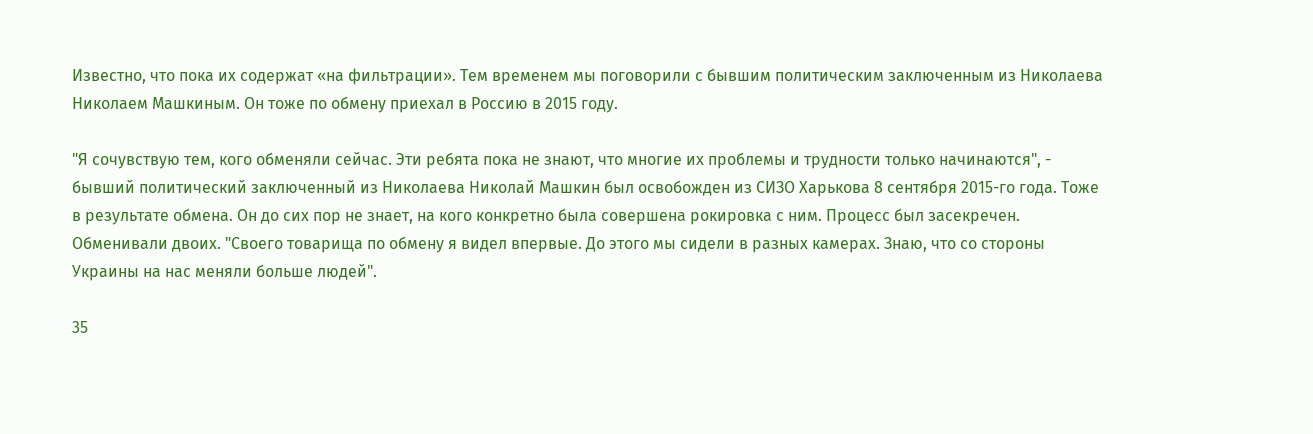Известно, что пока их содержат «на фильтрации». Тем временем мы поговорили с бывшим политическим заключенным из Николаева Николаем Машкиным. Он тоже по обмену приехал в Россию в 2015 году.

"Я сочувствую тем, кого обменяли сейчас. Эти ребята пока не знают, что многие их проблемы и трудности только начинаются", - бывший политический заключенный из Николаева Николай Машкин был освобожден из СИЗО Харькова 8 сентября 2015-го года. Тоже в результате обмена. Он до сих пор не знает, на кого конкретно была совершена рокировка с ним. Процесс был засекречен. Обменивали двоих. "Своего товарища по обмену я видел впервые. До этого мы сидели в разных камерах. Знаю, что со стороны Украины на нас меняли больше людей".

35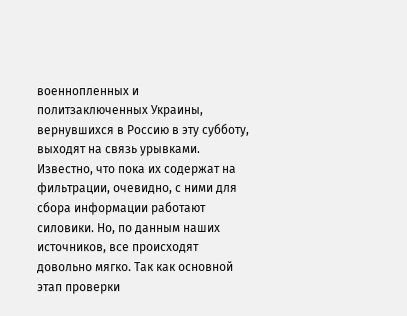военнопленных и политзаключенных Украины, вернувшихся в Россию в эту субботу, выходят на связь урывками. Известно, что пока их содержат на фильтрации, очевидно, с ними для сбора информации работают силовики. Но, по данным наших источников, все происходят довольно мягко. Так как основной этап проверки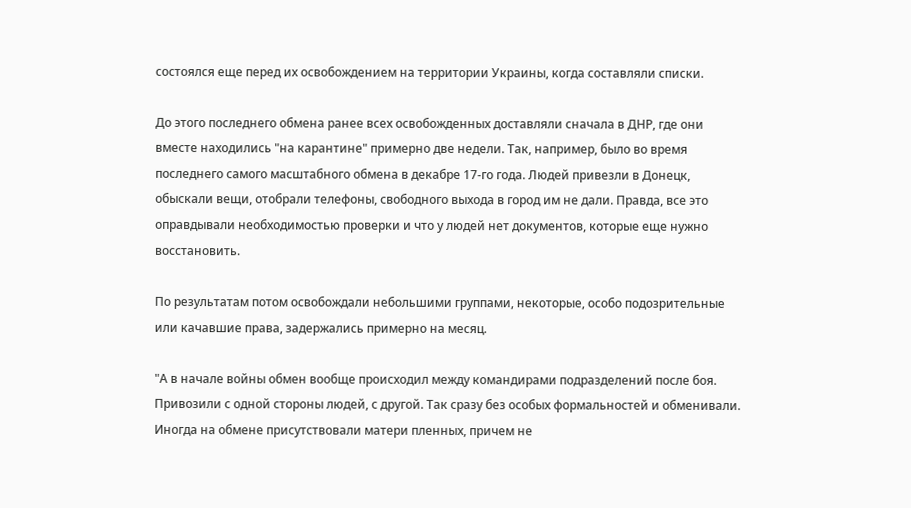состоялся еще перед их освобождением на территории Украины, когда составляли списки.

До этого последнего обмена ранее всех освобожденных доставляли сначала в ДНР, где они вместе находились "на карантине" примерно две недели. Так, например, было во время последнего самого масштабного обмена в декабре 17-го года. Людей привезли в Донецк, обыскали вещи, отобрали телефоны, свободного выхода в город им не дали. Правда, все это оправдывали необходимостью проверки и что у людей нет документов, которые еще нужно восстановить.

По результатам потом освобождали небольшими группами, некоторые, особо подозрительные или качавшие права, задержались примерно на месяц.

"А в начале войны обмен вообще происходил между командирами подразделений после боя. Привозили с одной стороны людей, с другой. Так сразу без особых формальностей и обменивали. Иногда на обмене присутствовали матери пленных, причем не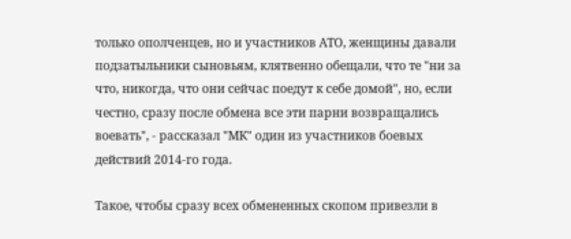только ополченцев, но и участников АТО, женщины давали подзатыльники сыновьям, клятвенно обещали, что те "ни за что, никогда, что они сейчас поедут к себе домой", но, если честно, сразу после обмена все эти парни возвращались воевать", - рассказал "МК" один из участников боевых действий 2014-го года.

Такое, чтобы сразу всех обмененных скопом привезли в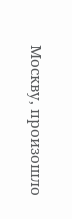Москву, произошло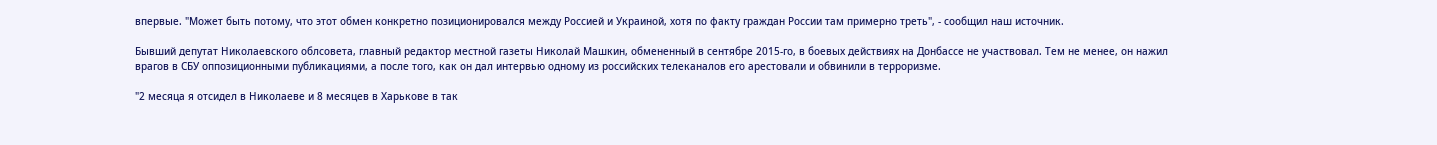впервые. "Может быть потому, что этот обмен конкретно позиционировался между Россией и Украиной, хотя по факту граждан России там примерно треть", - сообщил наш источник.

Бывший депутат Николаевского облсовета, главный редактор местной газеты Николай Машкин, обмененный в сентябре 2015-го, в боевых действиях на Донбассе не участвовал. Тем не менее, он нажил врагов в СБУ оппозиционными публикациями, а после того, как он дал интервью одному из российских телеканалов его арестовали и обвинили в терроризме.

"2 месяца я отсидел в Николаеве и 8 месяцев в Харькове в так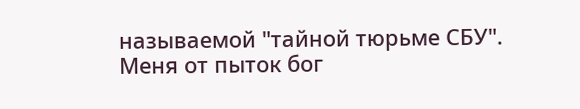называемой "тайной тюрьме СБУ". Меня от пыток бог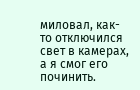миловал, как-то отключился свет в камерах, а я смог его починить.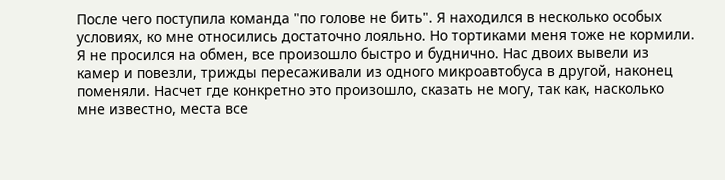После чего поступила команда "по голове не бить". Я находился в несколько особых условиях, ко мне относились достаточно лояльно. Но тортиками меня тоже не кормили. Я не просился на обмен, все произошло быстро и буднично. Нас двоих вывели из камер и повезли, трижды пересаживали из одного микроавтобуса в другой, наконец поменяли. Насчет где конкретно это произошло, сказать не могу, так как, насколько мне известно, места все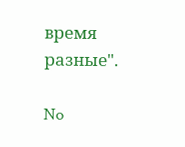время разные".

No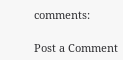comments:

Post a Comment